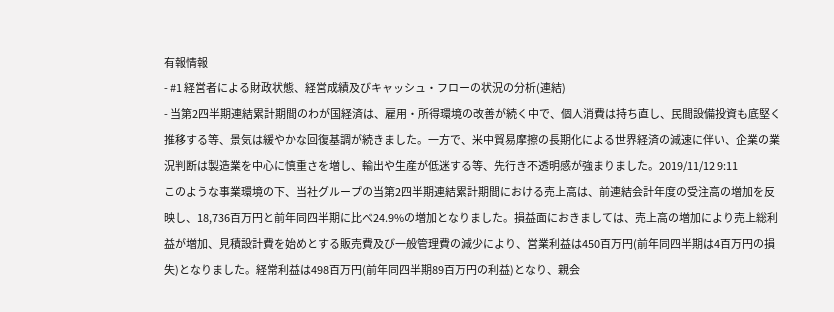有報情報
- #1 経営者による財政状態、経営成績及びキャッシュ・フローの状況の分析(連結)
- 当第2四半期連結累計期間のわが国経済は、雇用・所得環境の改善が続く中で、個人消費は持ち直し、民間設備投資も底堅く推移する等、景気は緩やかな回復基調が続きました。一方で、米中貿易摩擦の長期化による世界経済の減速に伴い、企業の業況判断は製造業を中心に慎重さを増し、輸出や生産が低迷する等、先行き不透明感が強まりました。2019/11/12 9:11
このような事業環境の下、当社グループの当第2四半期連結累計期間における売上高は、前連結会計年度の受注高の増加を反映し、18,736百万円と前年同四半期に比べ24.9%の増加となりました。損益面におきましては、売上高の増加により売上総利益が増加、見積設計費を始めとする販売費及び一般管理費の減少により、営業利益は450百万円(前年同四半期は4百万円の損失)となりました。経常利益は498百万円(前年同四半期89百万円の利益)となり、親会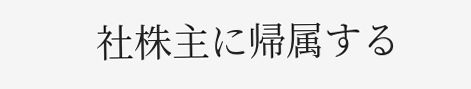社株主に帰属する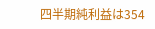四半期純利益は354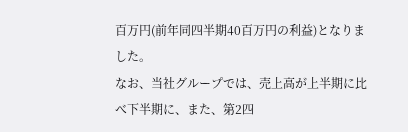百万円(前年同四半期40百万円の利益)となりました。
なお、当社グループでは、売上高が上半期に比べ下半期に、また、第2四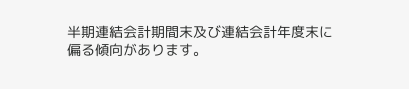半期連結会計期間末及び連結会計年度末に偏る傾向があります。